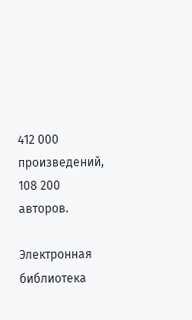412 000 произведений, 108 200 авторов.

Электронная библиотека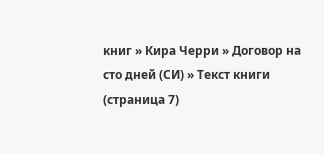книг » Кира Черри » Договор на сто дней (СИ) » Текст книги (страница 7)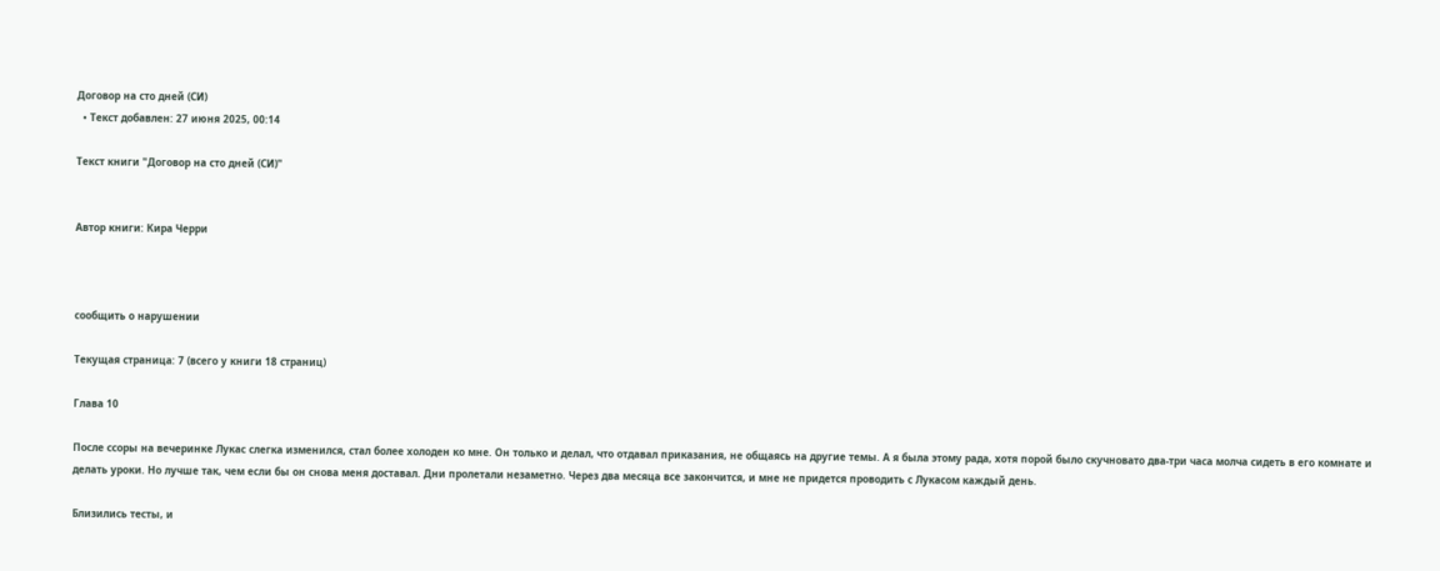Договор на сто дней (СИ)
  • Текст добавлен: 27 июня 2025, 00:14

Текст книги "Договор на сто дней (СИ)"


Автор книги: Кира Черри



сообщить о нарушении

Текущая страница: 7 (всего у книги 18 страниц)

Глава 10

После ссоры на вечеринке Лукас слегка изменился, стал более холоден ко мне. Он только и делал, что отдавал приказания, не общаясь на другие темы. А я была этому рада, хотя порой было скучновато два-три часа молча сидеть в его комнате и делать уроки. Но лучше так, чем если бы он снова меня доставал. Дни пролетали незаметно. Через два месяца все закончится, и мне не придется проводить с Лукасом каждый день.

Близились тесты, и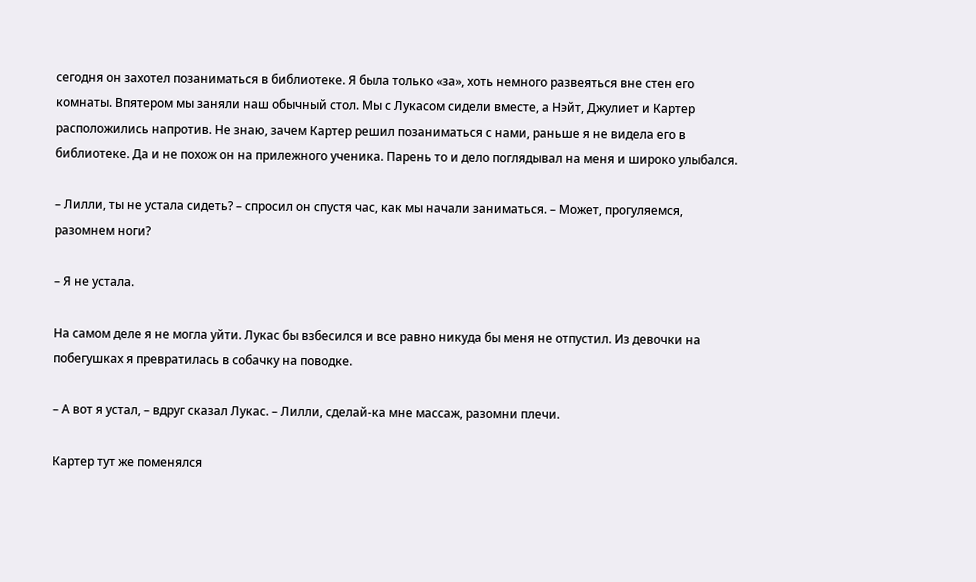сегодня он захотел позаниматься в библиотеке. Я была только «за», хоть немного развеяться вне стен его комнаты. Впятером мы заняли наш обычный стол. Мы с Лукасом сидели вместе, а Нэйт, Джулиет и Картер расположились напротив. Не знаю, зачем Картер решил позаниматься с нами, раньше я не видела его в библиотеке. Да и не похож он на прилежного ученика. Парень то и дело поглядывал на меня и широко улыбался.

– Лилли, ты не устала сидеть? – спросил он спустя час, как мы начали заниматься. – Может, прогуляемся, разомнем ноги?

– Я не устала.

На самом деле я не могла уйти. Лукас бы взбесился и все равно никуда бы меня не отпустил. Из девочки на побегушках я превратилась в собачку на поводке.

– А вот я устал, – вдруг сказал Лукас. – Лилли, сделай-ка мне массаж, разомни плечи.

Картер тут же поменялся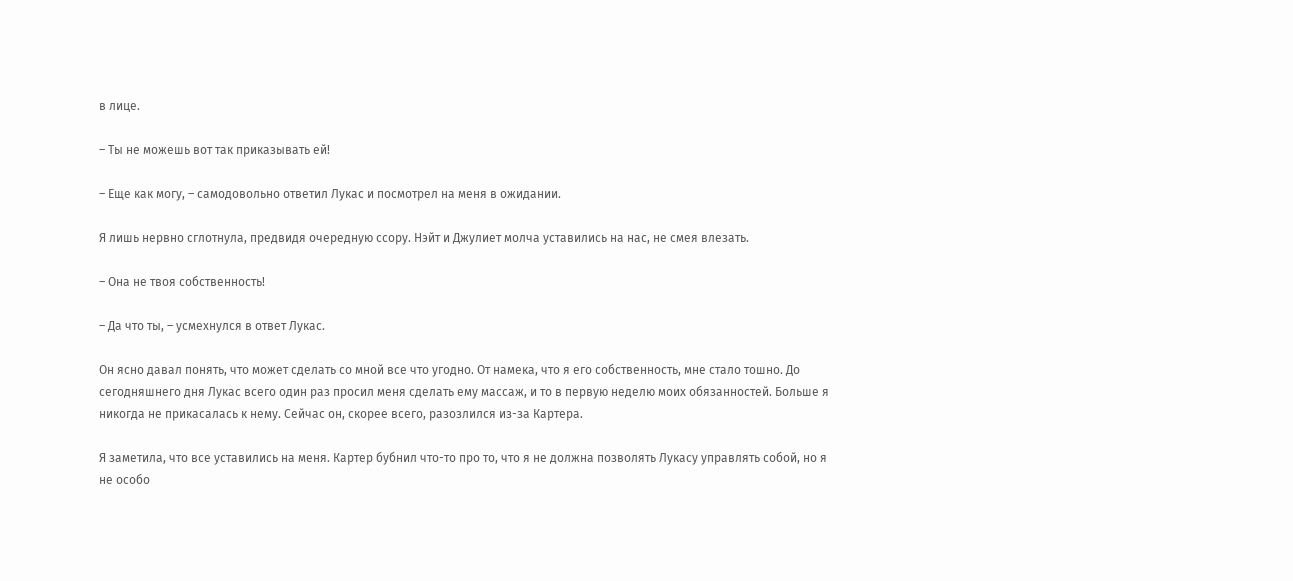в лице.

– Ты не можешь вот так приказывать ей!

– Еще как могу, – самодовольно ответил Лукас и посмотрел на меня в ожидании.

Я лишь нервно сглотнула, предвидя очередную ссору. Нэйт и Джулиет молча уставились на нас, не смея влезать.

– Она не твоя собственность!

– Да что ты, – усмехнулся в ответ Лукас.

Он ясно давал понять, что может сделать со мной все что угодно. От намека, что я его собственность, мне стало тошно. До сегодняшнего дня Лукас всего один раз просил меня сделать ему массаж, и то в первую неделю моих обязанностей. Больше я никогда не прикасалась к нему. Сейчас он, скорее всего, разозлился из-за Картера.

Я заметила, что все уставились на меня. Картер бубнил что-то про то, что я не должна позволять Лукасу управлять собой, но я не особо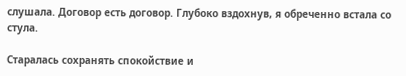слушала. Договор есть договор. Глубоко вздохнув, я обреченно встала со стула.

Старалась сохранять спокойствие и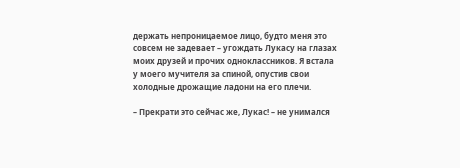держать непроницаемое лицо, будто меня это совсем не задевает – угождать Лукасу на глазах моих друзей и прочих одноклассников. Я встала у моего мучителя за спиной, опустив свои холодные дрожащие ладони на его плечи.

– Прекрати это сейчас же, Лукас! – не унимался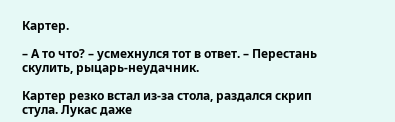Картер.

– А то что? – усмехнулся тот в ответ. – Перестань скулить, рыцарь-неудачник.

Картер резко встал из-за стола, раздался скрип стула. Лукас даже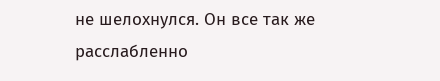не шелохнулся. Он все так же расслабленно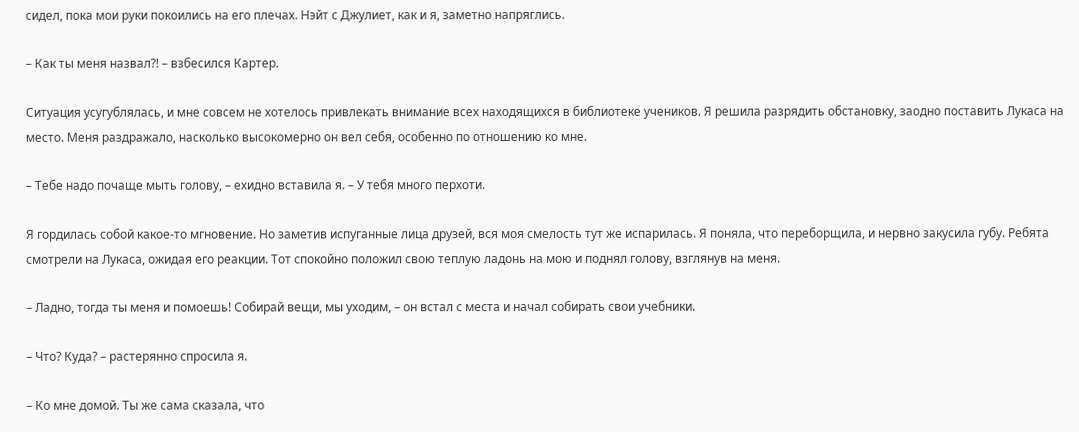сидел, пока мои руки покоились на его плечах. Нэйт с Джулиет, как и я, заметно напряглись.

– Как ты меня назвал?! – взбесился Картер.

Ситуация усугублялась, и мне совсем не хотелось привлекать внимание всех находящихся в библиотеке учеников. Я решила разрядить обстановку, заодно поставить Лукаса на место. Меня раздражало, насколько высокомерно он вел себя, особенно по отношению ко мне.

– Тебе надо почаще мыть голову, – ехидно вставила я. – У тебя много перхоти.

Я гордилась собой какое-то мгновение. Но заметив испуганные лица друзей, вся моя смелость тут же испарилась. Я поняла, что переборщила, и нервно закусила губу. Ребята смотрели на Лукаса, ожидая его реакции. Тот спокойно положил свою теплую ладонь на мою и поднял голову, взглянув на меня.

– Ладно, тогда ты меня и помоешь! Собирай вещи, мы уходим, – он встал с места и начал собирать свои учебники.

– Что? Куда? – растерянно спросила я.

– Ко мне домой. Ты же сама сказала, что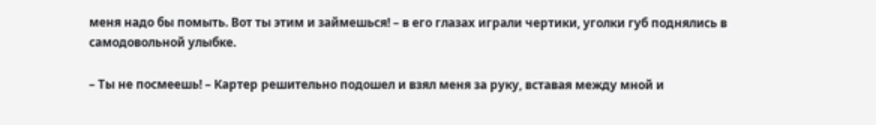меня надо бы помыть. Вот ты этим и займешься! – в его глазах играли чертики, уголки губ поднялись в самодовольной улыбке.

– Ты не посмеешь! – Картер решительно подошел и взял меня за руку, вставая между мной и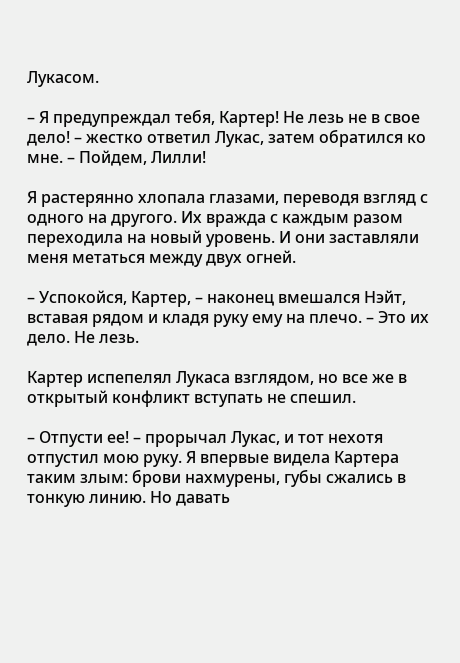Лукасом.

– Я предупреждал тебя, Картер! Не лезь не в свое дело! – жестко ответил Лукас, затем обратился ко мне. – Пойдем, Лилли!

Я растерянно хлопала глазами, переводя взгляд с одного на другого. Их вражда с каждым разом переходила на новый уровень. И они заставляли меня метаться между двух огней.

– Успокойся, Картер, – наконец вмешался Нэйт, вставая рядом и кладя руку ему на плечо. – Это их дело. Не лезь.

Картер испепелял Лукаса взглядом, но все же в открытый конфликт вступать не спешил.

– Отпусти ее! – прорычал Лукас, и тот нехотя отпустил мою руку. Я впервые видела Картера таким злым: брови нахмурены, губы сжались в тонкую линию. Но давать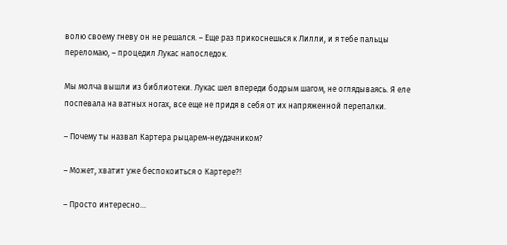волю своему гневу он не решался. – Еще раз прикоснешься к Лилли, и я тебе пальцы переломаю, – процедил Лукас напоследок.

Мы молча вышли из библиотеки. Лукас шел впереди бодрым шагом, не оглядываясь. Я еле поспевала на ватных ногах, все еще не придя в себя от их напряженной перепалки.

– Почему ты назвал Картера рыцарем-неудачником?

– Может, хватит уже беспокоиться о Картере?!

– Просто интересно…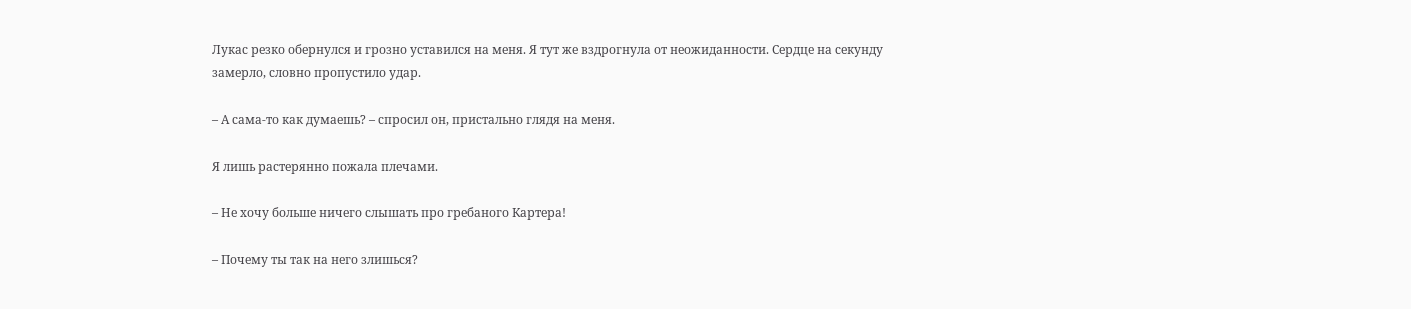Лукас резко обернулся и грозно уставился на меня. Я тут же вздрогнула от неожиданности. Сердце на секунду замерло, словно пропустило удар.

– А сама-то как думаешь? – спросил он, пристально глядя на меня.

Я лишь растерянно пожала плечами.

– Не хочу больше ничего слышать про гребаного Картера!

– Почему ты так на него злишься?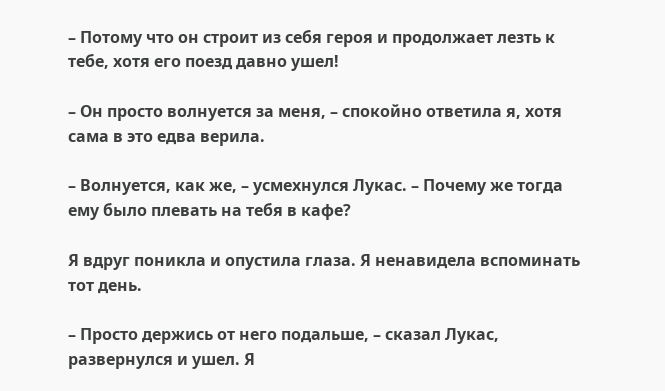– Потому что он строит из себя героя и продолжает лезть к тебе, хотя его поезд давно ушел!

– Он просто волнуется за меня, – спокойно ответила я, хотя сама в это едва верила.

– Волнуется, как же, – усмехнулся Лукас. – Почему же тогда ему было плевать на тебя в кафе?

Я вдруг поникла и опустила глаза. Я ненавидела вспоминать тот день.

– Просто держись от него подальше, – сказал Лукас, развернулся и ушел. Я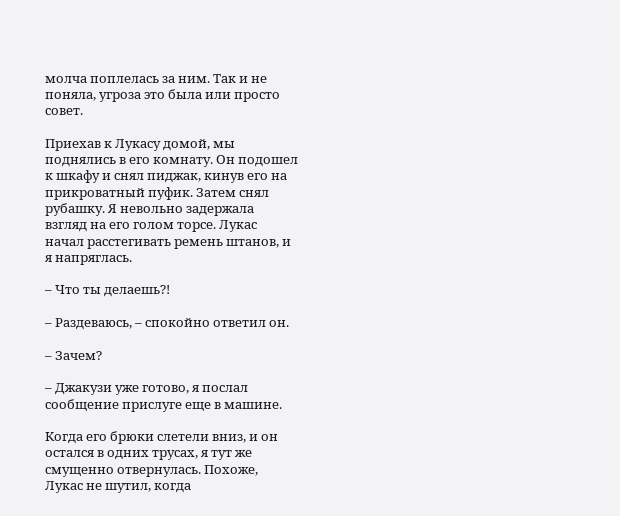молча поплелась за ним. Так и не поняла, угроза это была или просто совет.

Приехав к Лукасу домой, мы поднялись в его комнату. Он подошел к шкафу и снял пиджак, кинув его на прикроватный пуфик. Затем снял рубашку. Я невольно задержала взгляд на его голом торсе. Лукас начал расстегивать ремень штанов, и я напряглась.

– Что ты делаешь?!

– Раздеваюсь, – спокойно ответил он.

– Зачем?

– Джакузи уже готово, я послал сообщение прислуге еще в машине.

Когда его брюки слетели вниз, и он остался в одних трусах, я тут же смущенно отвернулась. Похоже, Лукас не шутил, когда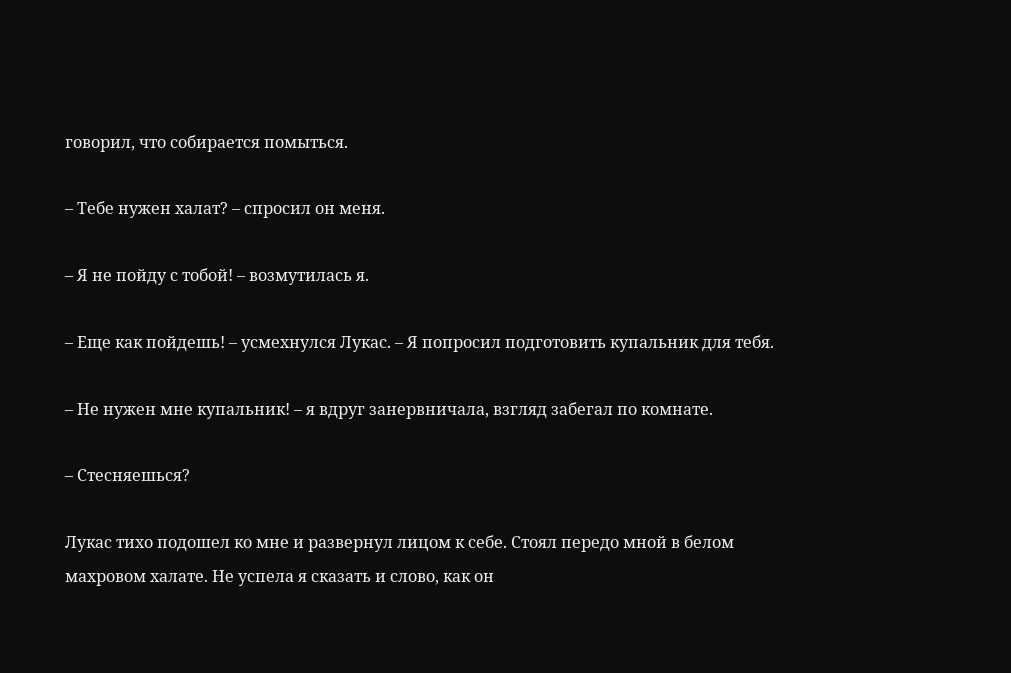говорил, что собирается помыться.

– Тебе нужен халат? – спросил он меня.

– Я не пойду с тобой! – возмутилась я.

– Еще как пойдешь! – усмехнулся Лукас. – Я попросил подготовить купальник для тебя.

– Не нужен мне купальник! – я вдруг занервничала, взгляд забегал по комнате.

– Стесняешься?

Лукас тихо подошел ко мне и развернул лицом к себе. Стоял передо мной в белом махровом халате. Не успела я сказать и слово, как он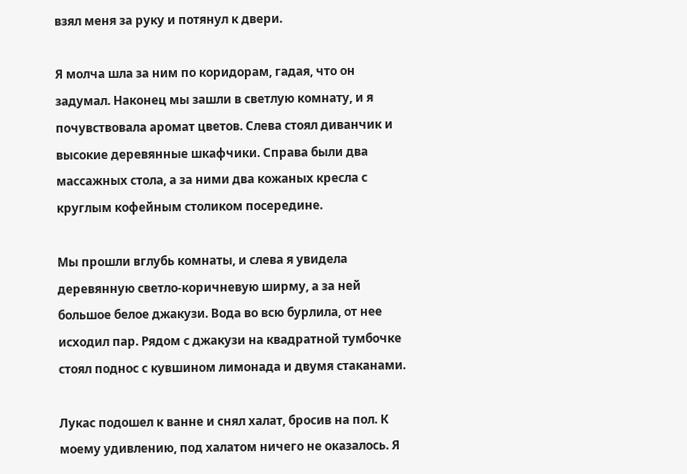взял меня за руку и потянул к двери.

Я молча шла за ним по коридорам, гадая, что он задумал. Наконец мы зашли в светлую комнату, и я почувствовала аромат цветов. Слева стоял диванчик и высокие деревянные шкафчики. Справа были два массажных стола, а за ними два кожаных кресла с круглым кофейным столиком посередине.

Мы прошли вглубь комнаты, и слева я увидела деревянную светло-коричневую ширму, а за ней большое белое джакузи. Вода во всю бурлила, от нее исходил пар. Рядом с джакузи на квадратной тумбочке стоял поднос с кувшином лимонада и двумя стаканами.

Лукас подошел к ванне и снял халат, бросив на пол. К моему удивлению, под халатом ничего не оказалось. Я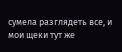сумела разглядеть все, и мои щеки тут же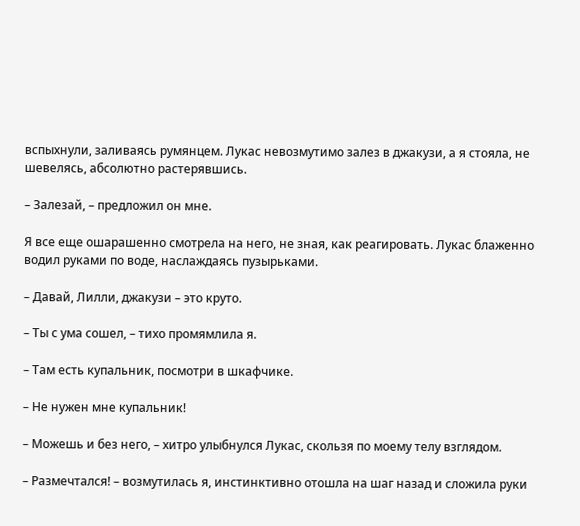вспыхнули, заливаясь румянцем. Лукас невозмутимо залез в джакузи, а я стояла, не шевелясь, абсолютно растерявшись.

– Залезай, – предложил он мне.

Я все еще ошарашенно смотрела на него, не зная, как реагировать. Лукас блаженно водил руками по воде, наслаждаясь пузырьками.

– Давай, Лилли, джакузи – это круто.

– Ты с ума сошел, – тихо промямлила я.

– Там есть купальник, посмотри в шкафчике.

– Не нужен мне купальник!

– Можешь и без него, – хитро улыбнулся Лукас, скользя по моему телу взглядом.

– Размечтался! – возмутилась я, инстинктивно отошла на шаг назад и сложила руки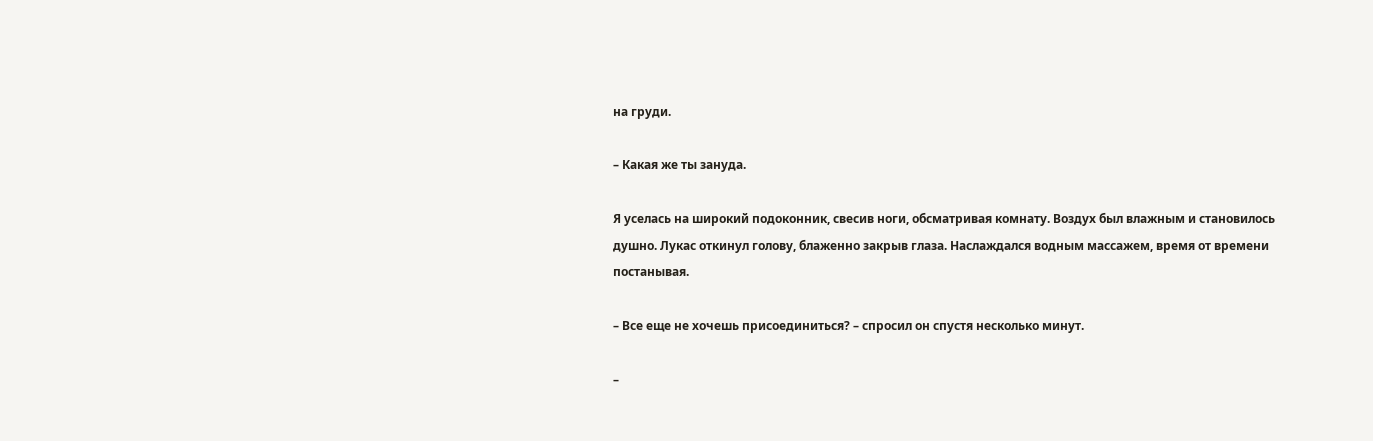на груди.

– Какая же ты зануда.

Я уселась на широкий подоконник, свесив ноги, обсматривая комнату. Воздух был влажным и становилось душно. Лукас откинул голову, блаженно закрыв глаза. Наслаждался водным массажем, время от времени постанывая.

– Все еще не хочешь присоединиться? – спросил он спустя несколько минут.

–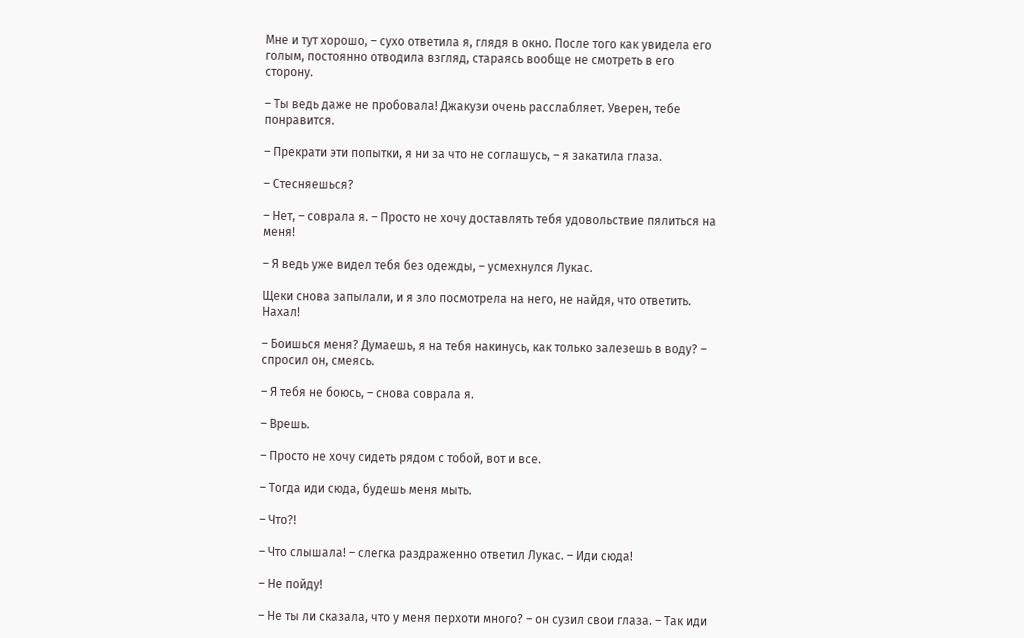Мне и тут хорошо, – сухо ответила я, глядя в окно. После того как увидела его голым, постоянно отводила взгляд, стараясь вообще не смотреть в его сторону.

– Ты ведь даже не пробовала! Джакузи очень расслабляет. Уверен, тебе понравится.

– Прекрати эти попытки, я ни за что не соглашусь, – я закатила глаза.

– Стесняешься?

– Нет, – соврала я. – Просто не хочу доставлять тебя удовольствие пялиться на меня!

– Я ведь уже видел тебя без одежды, – усмехнулся Лукас.

Щеки снова запылали, и я зло посмотрела на него, не найдя, что ответить. Нахал!

– Боишься меня? Думаешь, я на тебя накинусь, как только залезешь в воду? – спросил он, смеясь.

– Я тебя не боюсь, – снова соврала я.

– Врешь.

– Просто не хочу сидеть рядом с тобой, вот и все.

– Тогда иди сюда, будешь меня мыть.

– Что?!

– Что слышала! – слегка раздраженно ответил Лукас. – Иди сюда!

– Не пойду!

– Не ты ли сказала, что у меня перхоти много? – он сузил свои глаза. – Так иди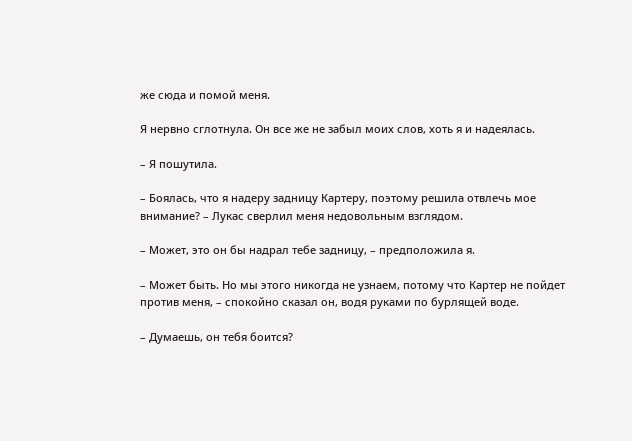же сюда и помой меня.

Я нервно сглотнула. Он все же не забыл моих слов, хоть я и надеялась.

– Я пошутила.

– Боялась, что я надеру задницу Картеру, поэтому решила отвлечь мое внимание? – Лукас сверлил меня недовольным взглядом.

– Может, это он бы надрал тебе задницу, – предположила я.

– Может быть. Но мы этого никогда не узнаем, потому что Картер не пойдет против меня, – спокойно сказал он, водя руками по бурлящей воде.

– Думаешь, он тебя боится?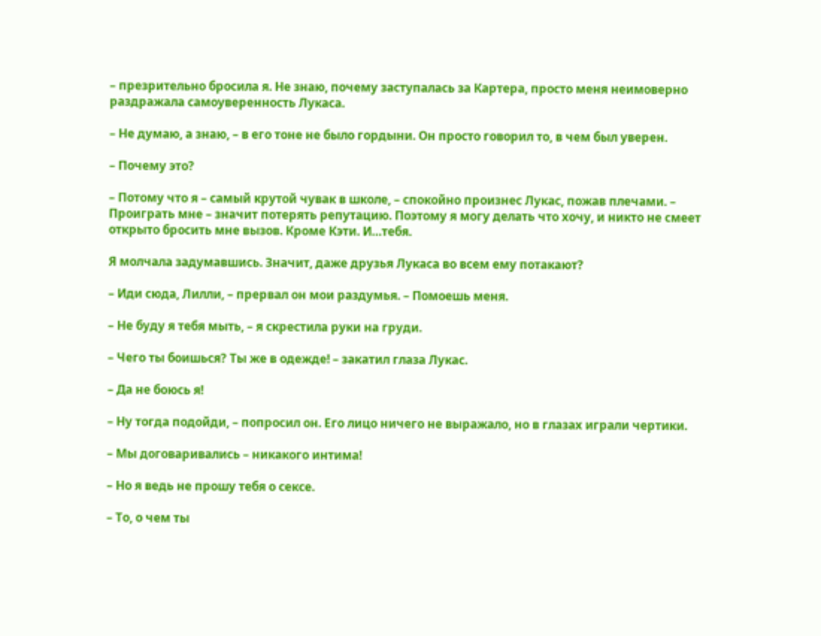– презрительно бросила я. Не знаю, почему заступалась за Картера, просто меня неимоверно раздражала самоуверенность Лукаса.

– Не думаю, а знаю, – в его тоне не было гордыни. Он просто говорил то, в чем был уверен.

– Почему это?

– Потому что я – самый крутой чувак в школе, – спокойно произнес Лукас, пожав плечами. – Проиграть мне – значит потерять репутацию. Поэтому я могу делать что хочу, и никто не смеет открыто бросить мне вызов. Кроме Кэти. И…тебя.

Я молчала задумавшись. Значит, даже друзья Лукаса во всем ему потакают?

– Иди сюда, Лилли, – прервал он мои раздумья. – Помоешь меня.

– Не буду я тебя мыть, – я скрестила руки на груди.

– Чего ты боишься? Ты же в одежде! – закатил глаза Лукас.

– Да не боюсь я!

– Ну тогда подойди, – попросил он. Его лицо ничего не выражало, но в глазах играли чертики.

– Мы договаривались – никакого интима!

– Но я ведь не прошу тебя о сексе.

– То, о чем ты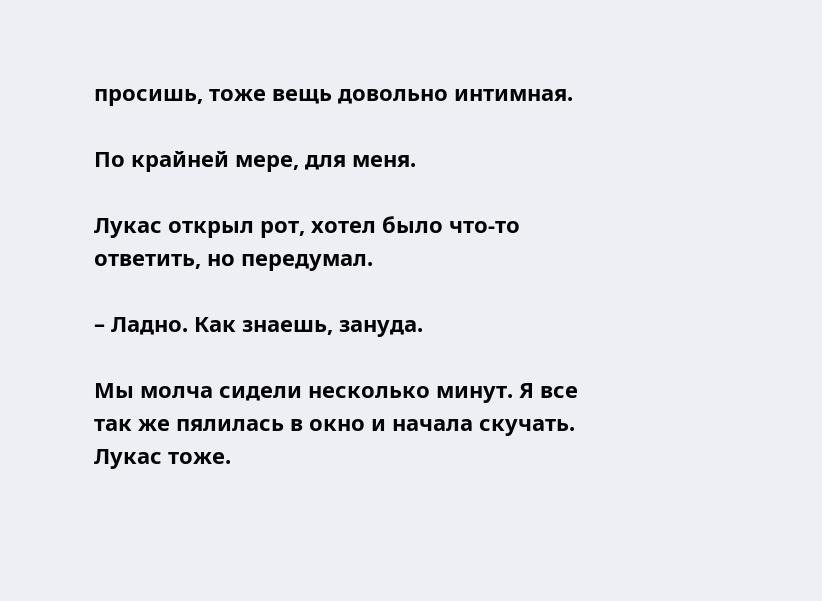просишь, тоже вещь довольно интимная.

По крайней мере, для меня.

Лукас открыл рот, хотел было что-то ответить, но передумал.

– Ладно. Как знаешь, зануда.

Мы молча сидели несколько минут. Я все так же пялилась в окно и начала скучать. Лукас тоже.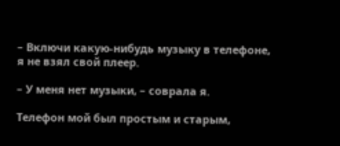– Включи какую-нибудь музыку в телефоне, я не взял свой плеер.

– У меня нет музыки, – соврала я.

Телефон мой был простым и старым,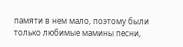памяти в нем мало, поэтому были только любимые мамины песни,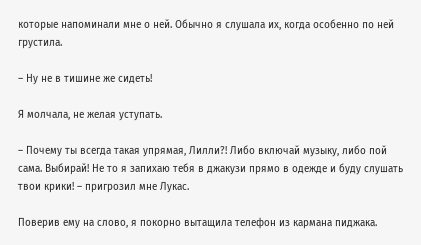которые напоминали мне о ней. Обычно я слушала их, когда особенно по ней грустила.

– Ну не в тишине же сидеть!

Я молчала, не желая уступать.

– Почему ты всегда такая упрямая, Лилли?! Либо включай музыку, либо пой сама. Выбирай! Не то я запихаю тебя в джакузи прямо в одежде и буду слушать твои крики! – пригрозил мне Лукас.

Поверив ему на слово, я покорно вытащила телефон из кармана пиджака.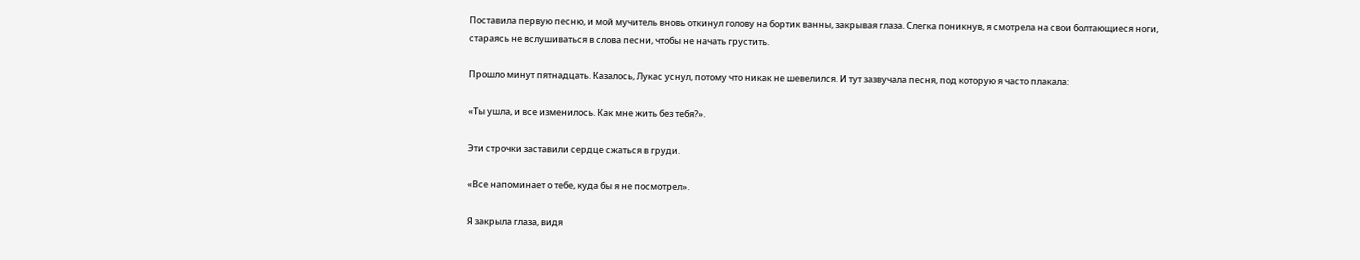Поставила первую песню, и мой мучитель вновь откинул голову на бортик ванны, закрывая глаза. Слегка поникнув, я смотрела на свои болтающиеся ноги, стараясь не вслушиваться в слова песни, чтобы не начать грустить.

Прошло минут пятнадцать. Казалось, Лукас уснул, потому что никак не шевелился. И тут зазвучала песня, под которую я часто плакала:

«Ты ушла, и все изменилось. Как мне жить без тебя?».

Эти строчки заставили сердце сжаться в груди.

«Все напоминает о тебе, куда бы я не посмотрел».

Я закрыла глаза, видя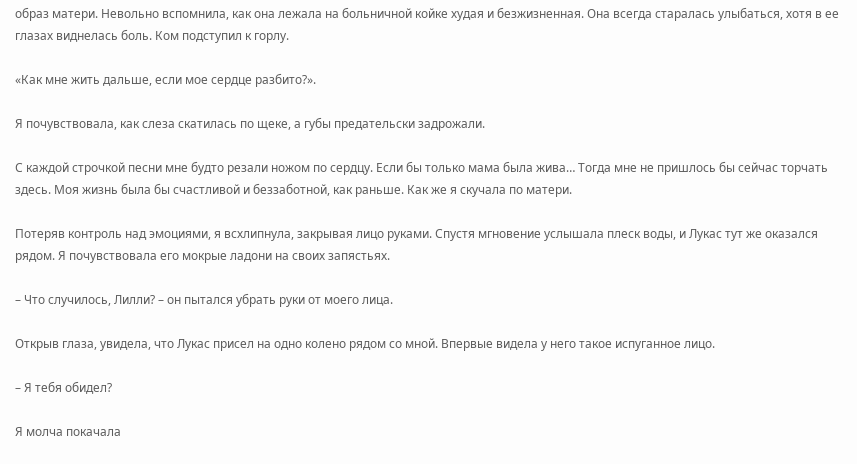образ матери. Невольно вспомнила, как она лежала на больничной койке худая и безжизненная. Она всегда старалась улыбаться, хотя в ее глазах виднелась боль. Ком подступил к горлу.

«Как мне жить дальше, если мое сердце разбито?».

Я почувствовала, как слеза скатилась по щеке, а губы предательски задрожали.

С каждой строчкой песни мне будто резали ножом по сердцу. Если бы только мама была жива… Тогда мне не пришлось бы сейчас торчать здесь. Моя жизнь была бы счастливой и беззаботной, как раньше. Как же я скучала по матери.

Потеряв контроль над эмоциями, я всхлипнула, закрывая лицо руками. Спустя мгновение услышала плеск воды, и Лукас тут же оказался рядом. Я почувствовала его мокрые ладони на своих запястьях.

– Что случилось, Лилли? – он пытался убрать руки от моего лица.

Открыв глаза, увидела, что Лукас присел на одно колено рядом со мной. Впервые видела у него такое испуганное лицо.

– Я тебя обидел?

Я молча покачала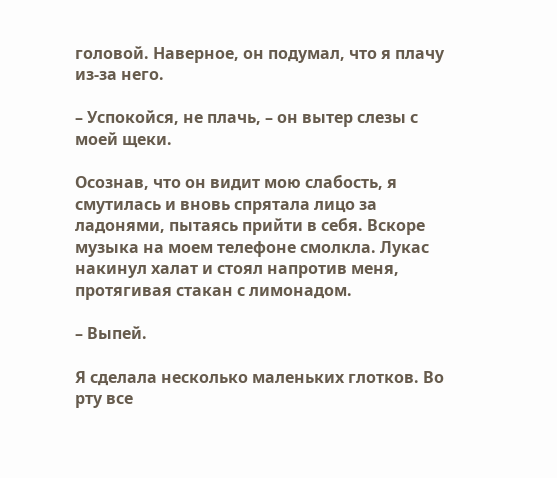головой. Наверное, он подумал, что я плачу из-за него.

– Успокойся, не плачь, – он вытер слезы с моей щеки.

Осознав, что он видит мою слабость, я смутилась и вновь спрятала лицо за ладонями, пытаясь прийти в себя. Вскоре музыка на моем телефоне смолкла. Лукас накинул халат и стоял напротив меня, протягивая стакан с лимонадом.

– Выпей.

Я сделала несколько маленьких глотков. Во рту все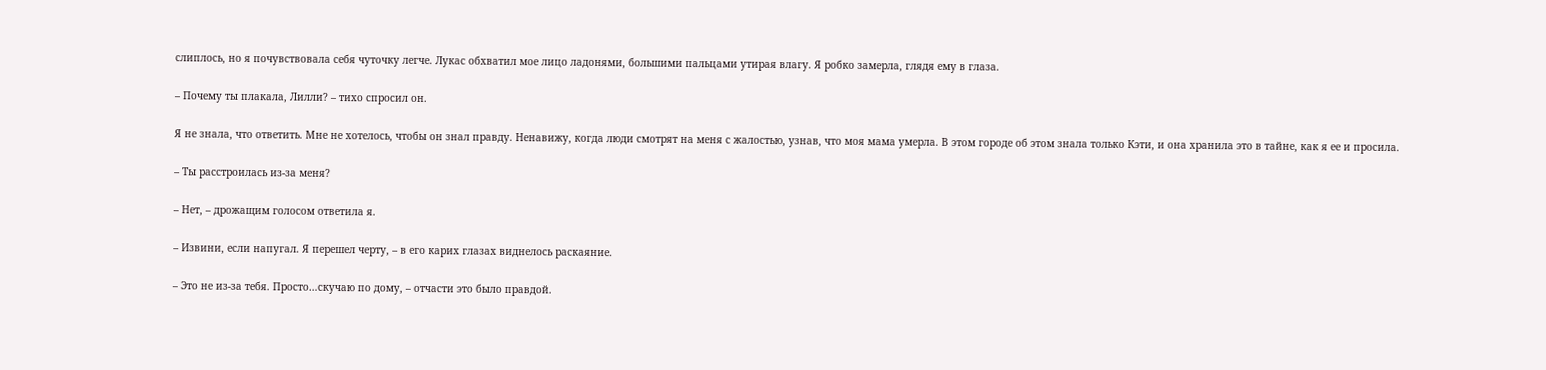слиплось, но я почувствовала себя чуточку легче. Лукас обхватил мое лицо ладонями, большими пальцами утирая влагу. Я робко замерла, глядя ему в глаза.

– Почему ты плакала, Лилли? – тихо спросил он.

Я не знала, что ответить. Мне не хотелось, чтобы он знал правду. Ненавижу, когда люди смотрят на меня с жалостью, узнав, что моя мама умерла. В этом городе об этом знала только Кэти, и она хранила это в тайне, как я ее и просила.

– Ты расстроилась из-за меня?

– Нет, – дрожащим голосом ответила я.

– Извини, если напугал. Я перешел черту, – в его карих глазах виднелось раскаяние.

– Это не из-за тебя. Просто…скучаю по дому, – отчасти это было правдой.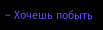– Хочешь побыть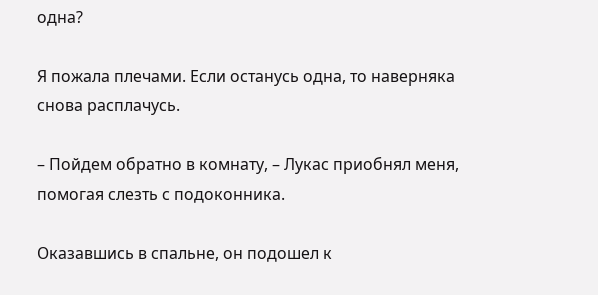одна?

Я пожала плечами. Если останусь одна, то наверняка снова расплачусь.

– Пойдем обратно в комнату, – Лукас приобнял меня, помогая слезть с подоконника.

Оказавшись в спальне, он подошел к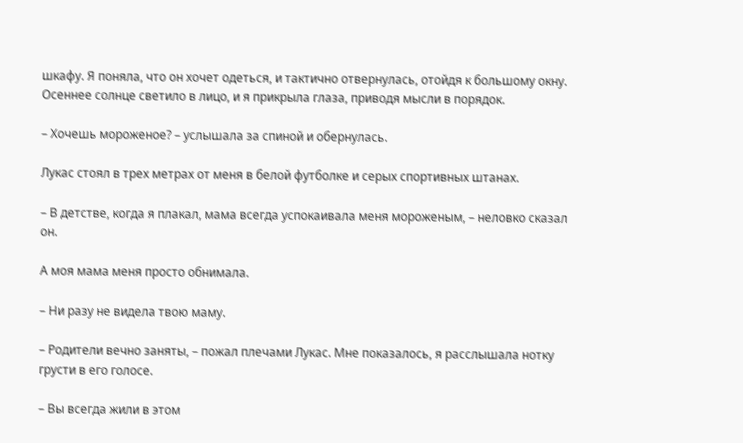шкафу. Я поняла, что он хочет одеться, и тактично отвернулась, отойдя к большому окну. Осеннее солнце светило в лицо, и я прикрыла глаза, приводя мысли в порядок.

– Хочешь мороженое? – услышала за спиной и обернулась.

Лукас стоял в трех метрах от меня в белой футболке и серых спортивных штанах.

– В детстве, когда я плакал, мама всегда успокаивала меня мороженым, – неловко сказал он.

А моя мама меня просто обнимала.

– Ни разу не видела твою маму.

– Родители вечно заняты, – пожал плечами Лукас. Мне показалось, я расслышала нотку грусти в его голосе.

– Вы всегда жили в этом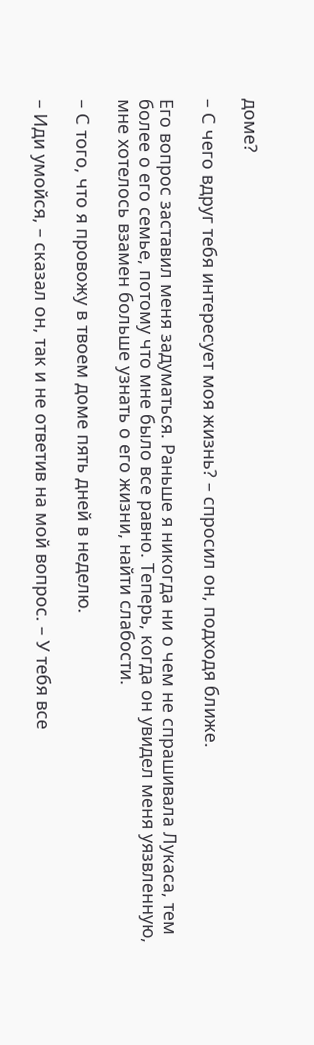доме?

– С чего вдруг тебя интересует моя жизнь? – спросил он, подходя ближе.

Его вопрос заставил меня задуматься. Раньше я никогда ни о чем не спрашивала Лукаса, тем более о его семье, потому что мне было все равно. Теперь, когда он увидел меня уязвленную, мне хотелось взамен больше узнать о его жизни, найти слабости.

– С того, что я провожу в твоем доме пять дней в неделю.

– Иди умойся, – сказал он, так и не ответив на мой вопрос. – У тебя все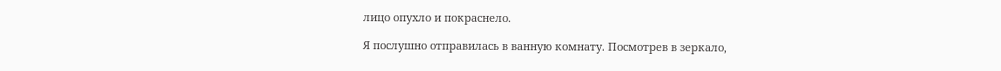лицо опухло и покраснело.

Я послушно отправилась в ванную комнату. Посмотрев в зеркало,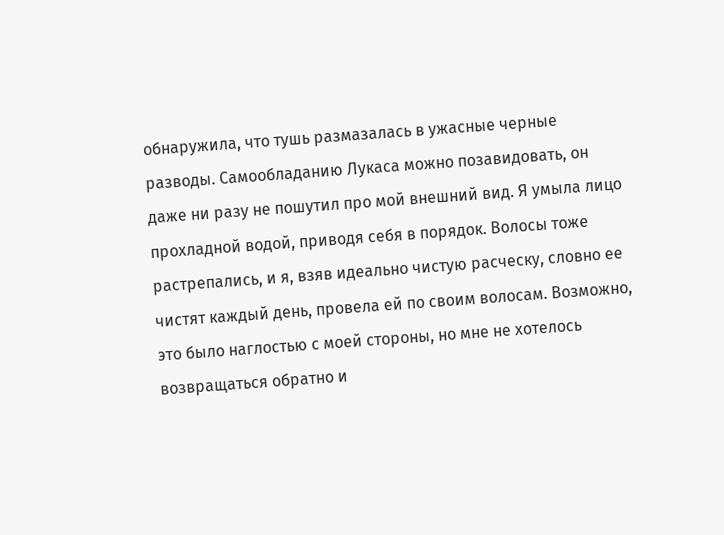обнаружила, что тушь размазалась в ужасные черные разводы. Самообладанию Лукаса можно позавидовать, он даже ни разу не пошутил про мой внешний вид. Я умыла лицо прохладной водой, приводя себя в порядок. Волосы тоже растрепались, и я, взяв идеально чистую расческу, словно ее чистят каждый день, провела ей по своим волосам. Возможно, это было наглостью с моей стороны, но мне не хотелось возвращаться обратно и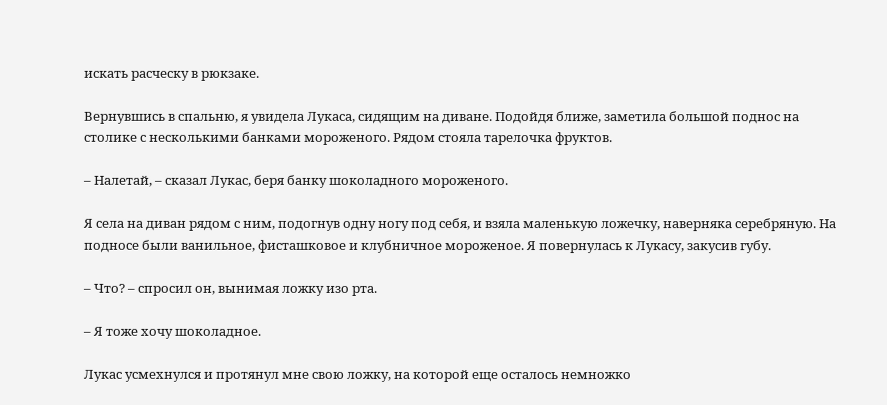искать расческу в рюкзаке.

Вернувшись в спальню, я увидела Лукаса, сидящим на диване. Подойдя ближе, заметила большой поднос на столике с несколькими банками мороженого. Рядом стояла тарелочка фруктов.

– Налетай, – сказал Лукас, беря банку шоколадного мороженого.

Я села на диван рядом с ним, подогнув одну ногу под себя, и взяла маленькую ложечку, наверняка серебряную. На подносе были ванильное, фисташковое и клубничное мороженое. Я повернулась к Лукасу, закусив губу.

– Что? – спросил он, вынимая ложку изо рта.

– Я тоже хочу шоколадное.

Лукас усмехнулся и протянул мне свою ложку, на которой еще осталось немножко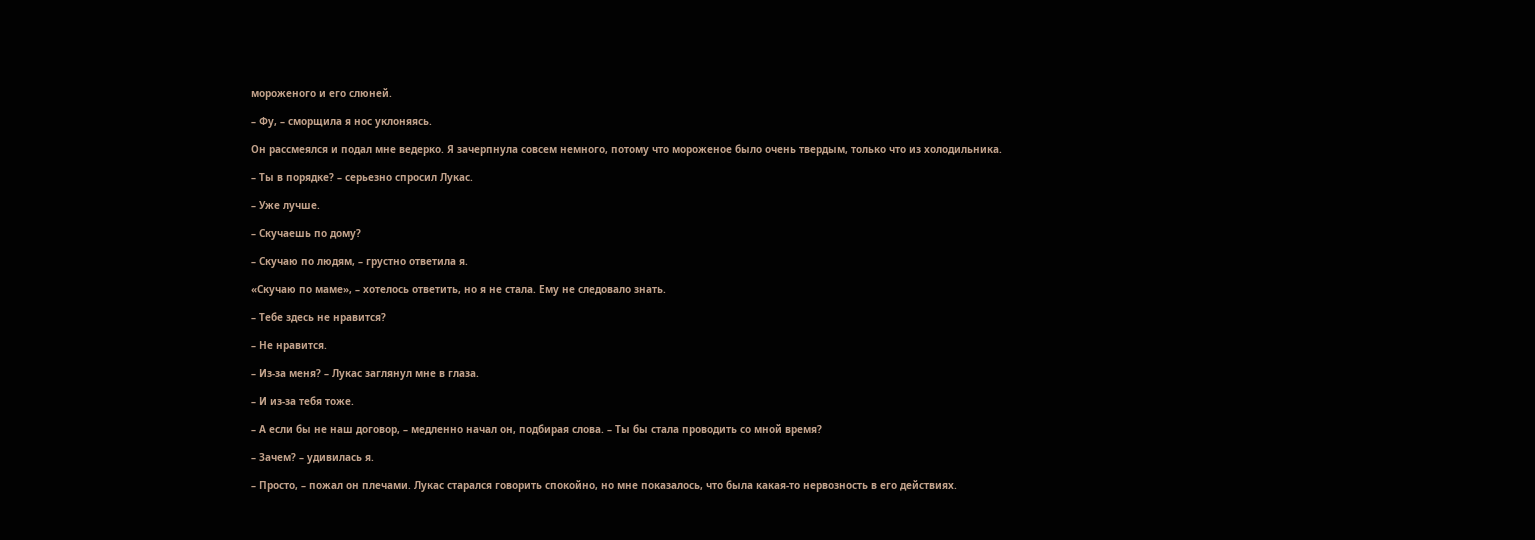мороженого и его слюней.

– Фу, – сморщила я нос уклоняясь.

Он рассмеялся и подал мне ведерко. Я зачерпнула совсем немного, потому что мороженое было очень твердым, только что из холодильника.

– Ты в порядке? – серьезно спросил Лукас.

– Уже лучше.

– Скучаешь по дому?

– Скучаю по людям, – грустно ответила я.

«Скучаю по маме», – хотелось ответить, но я не стала. Ему не следовало знать.

– Тебе здесь не нравится?

– Не нравится.

– Из-за меня? – Лукас заглянул мне в глаза.

– И из-за тебя тоже.

– А если бы не наш договор, – медленно начал он, подбирая слова. – Ты бы стала проводить со мной время?

– Зачем? – удивилась я.

– Просто, – пожал он плечами. Лукас старался говорить спокойно, но мне показалось, что была какая-то нервозность в его действиях.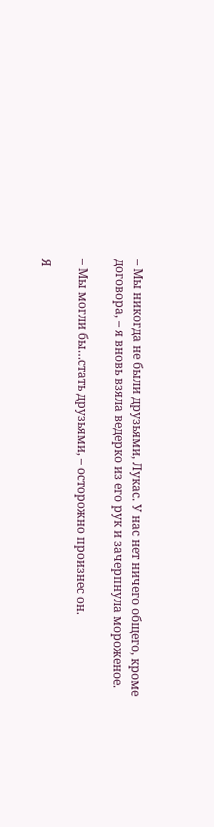– Мы никогда не были друзьями, Лукас. У нас нет ничего общего, кроме договора, – я вновь взяла ведерко из его рук и зачерпнула мороженое.

– Мы могли бы…стать друзьями, – осторожно произнес он.

Я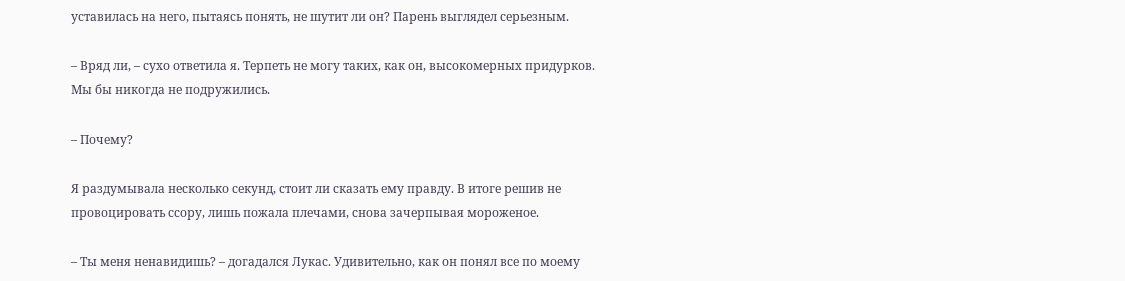уставилась на него, пытаясь понять, не шутит ли он? Парень выглядел серьезным.

– Вряд ли, – сухо ответила я. Терпеть не могу таких, как он, высокомерных придурков. Мы бы никогда не подружились.

– Почему?

Я раздумывала несколько секунд, стоит ли сказать ему правду. В итоге решив не провоцировать ссору, лишь пожала плечами, снова зачерпывая мороженое.

– Ты меня ненавидишь? – догадался Лукас. Удивительно, как он понял все по моему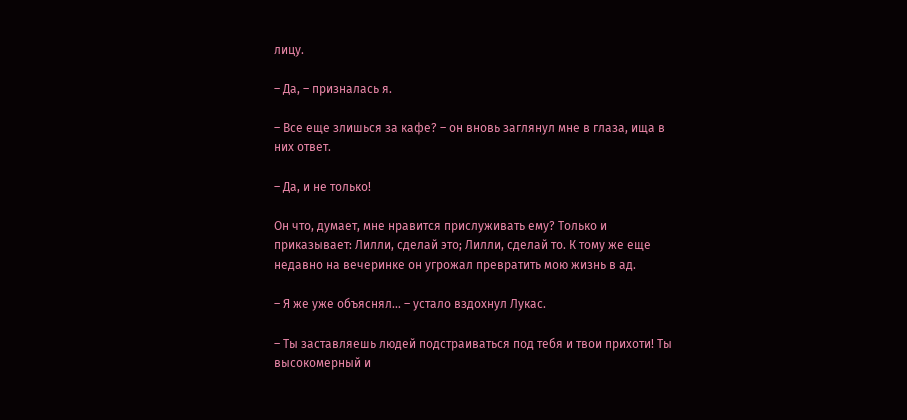лицу.

– Да, – призналась я.

– Все еще злишься за кафе? – он вновь заглянул мне в глаза, ища в них ответ.

– Да, и не только!

Он что, думает, мне нравится прислуживать ему? Только и приказывает: Лилли, сделай это; Лилли, сделай то. К тому же еще недавно на вечеринке он угрожал превратить мою жизнь в ад.

– Я же уже объяснял… – устало вздохнул Лукас.

– Ты заставляешь людей подстраиваться под тебя и твои прихоти! Ты высокомерный и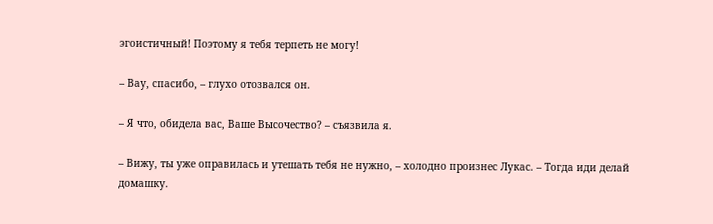эгоистичный! Поэтому я тебя терпеть не могу!

– Вау, спасибо, – глухо отозвался он.

– Я что, обидела вас, Ваше Высочество? – съязвила я.

– Вижу, ты уже оправилась и утешать тебя не нужно, – холодно произнес Лукас. – Тогда иди делай домашку.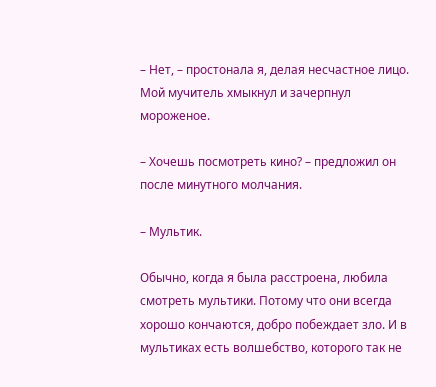– Нет, – простонала я, делая несчастное лицо. Мой мучитель хмыкнул и зачерпнул мороженое.

– Хочешь посмотреть кино? – предложил он после минутного молчания.

– Мультик.

Обычно, когда я была расстроена, любила смотреть мультики. Потому что они всегда хорошо кончаются, добро побеждает зло. И в мультиках есть волшебство, которого так не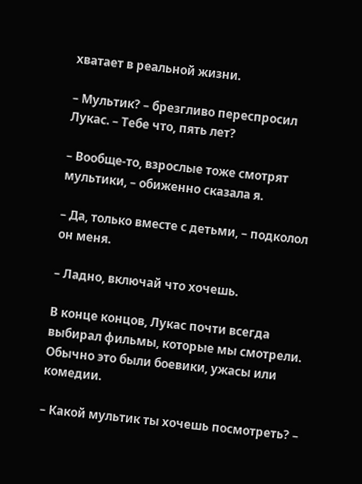хватает в реальной жизни.

– Мультик? – брезгливо переспросил Лукас. – Тебе что, пять лет?

– Вообще-то, взрослые тоже смотрят мультики, – обиженно сказала я.

– Да, только вместе с детьми, – подколол он меня.

– Ладно, включай что хочешь.

В конце концов, Лукас почти всегда выбирал фильмы, которые мы смотрели. Обычно это были боевики, ужасы или комедии.

– Какой мультик ты хочешь посмотреть? –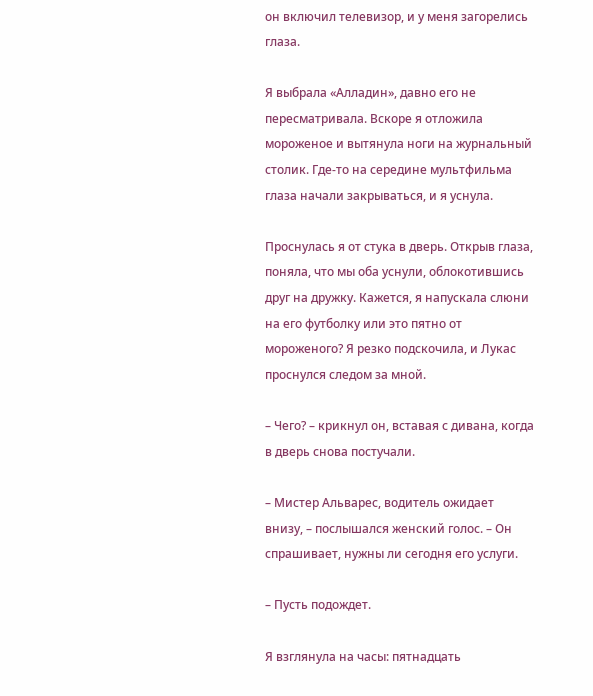он включил телевизор, и у меня загорелись глаза.

Я выбрала «Алладин», давно его не пересматривала. Вскоре я отложила мороженое и вытянула ноги на журнальный столик. Где-то на середине мультфильма глаза начали закрываться, и я уснула.

Проснулась я от стука в дверь. Открыв глаза, поняла, что мы оба уснули, облокотившись друг на дружку. Кажется, я напускала слюни на его футболку или это пятно от мороженого? Я резко подскочила, и Лукас проснулся следом за мной.

– Чего? – крикнул он, вставая с дивана, когда в дверь снова постучали.

– Мистер Альварес, водитель ожидает внизу, – послышался женский голос. – Он спрашивает, нужны ли сегодня его услуги.

– Пусть подождет.

Я взглянула на часы: пятнадцать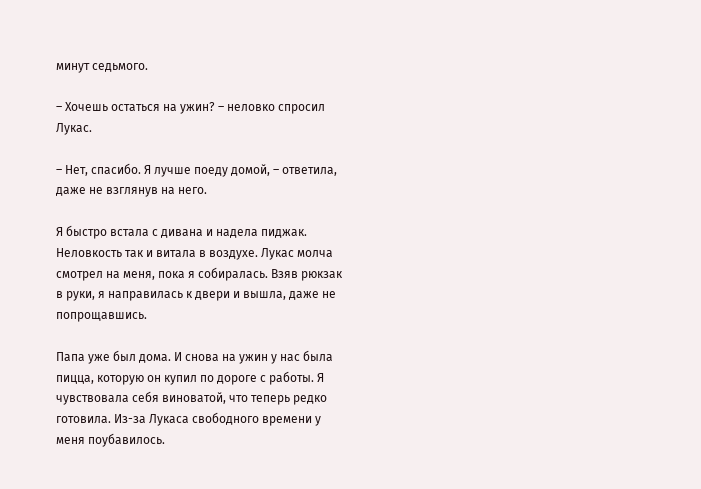минут седьмого.

– Хочешь остаться на ужин? – неловко спросил Лукас.

– Нет, спасибо. Я лучше поеду домой, – ответила, даже не взглянув на него.

Я быстро встала с дивана и надела пиджак. Неловкость так и витала в воздухе. Лукас молча смотрел на меня, пока я собиралась. Взяв рюкзак в руки, я направилась к двери и вышла, даже не попрощавшись.

Папа уже был дома. И снова на ужин у нас была пицца, которую он купил по дороге с работы. Я чувствовала себя виноватой, что теперь редко готовила. Из-за Лукаса свободного времени у меня поубавилось.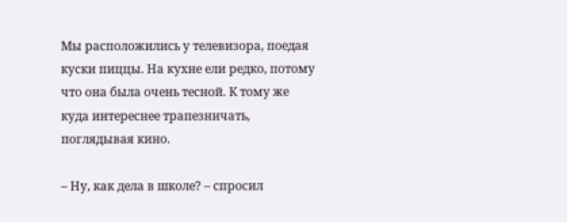Мы расположились у телевизора, поедая куски пиццы. На кухне ели редко, потому что она была очень тесной. К тому же куда интереснее трапезничать, поглядывая кино.

– Ну, как дела в школе? – спросил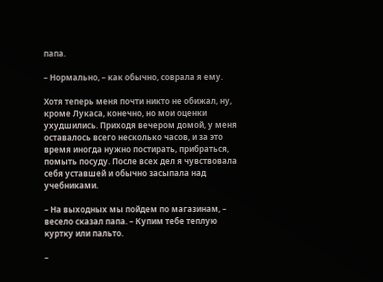папа.

– Нормально, – как обычно, соврала я ему.

Хотя теперь меня почти никто не обижал, ну, кроме Лукаса, конечно, но мои оценки ухудшились. Приходя вечером домой, у меня оставалось всего несколько часов, и за это время иногда нужно постирать, прибраться, помыть посуду. После всех дел я чувствовала себя уставшей и обычно засыпала над учебниками.

– На выходных мы пойдем по магазинам, – весело сказал папа. – Купим тебе теплую куртку или пальто.

–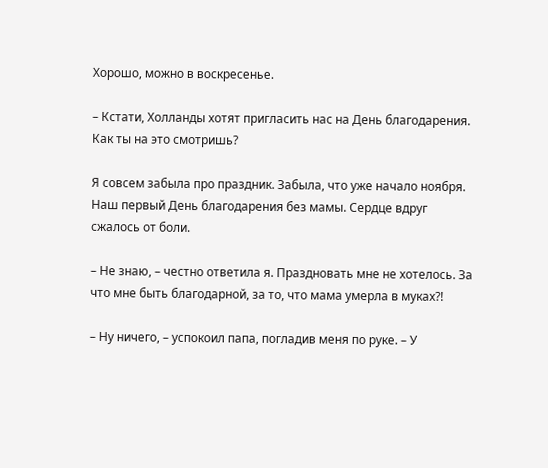Хорошо, можно в воскресенье.

– Кстати, Холланды хотят пригласить нас на День благодарения. Как ты на это смотришь?

Я совсем забыла про праздник. Забыла, что уже начало ноября. Наш первый День благодарения без мамы. Сердце вдруг сжалось от боли.

– Не знаю, – честно ответила я. Праздновать мне не хотелось. За что мне быть благодарной, за то, что мама умерла в муках?!

– Ну ничего, – успокоил папа, погладив меня по руке. – У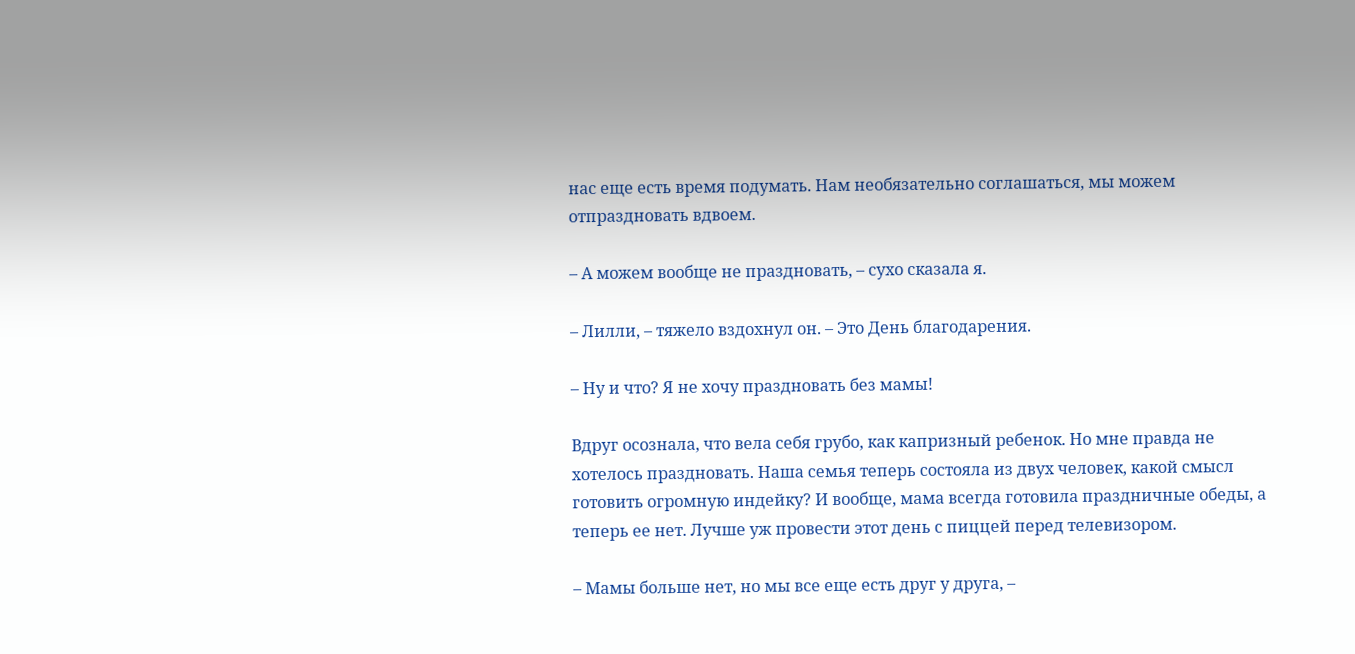нас еще есть время подумать. Нам необязательно соглашаться, мы можем отпраздновать вдвоем.

– А можем вообще не праздновать, – сухо сказала я.

– Лилли, – тяжело вздохнул он. – Это День благодарения.

– Ну и что? Я не хочу праздновать без мамы!

Вдруг осознала, что вела себя грубо, как капризный ребенок. Но мне правда не хотелось праздновать. Наша семья теперь состояла из двух человек, какой смысл готовить огромную индейку? И вообще, мама всегда готовила праздничные обеды, а теперь ее нет. Лучше уж провести этот день с пиццей перед телевизором.

– Мамы больше нет, но мы все еще есть друг у друга, –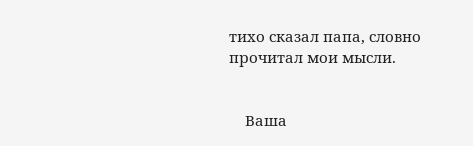тихо сказал папа, словно прочитал мои мысли.


    Ваша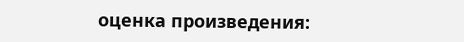оценка произведения: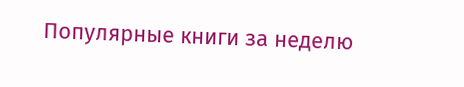Популярные книги за неделю